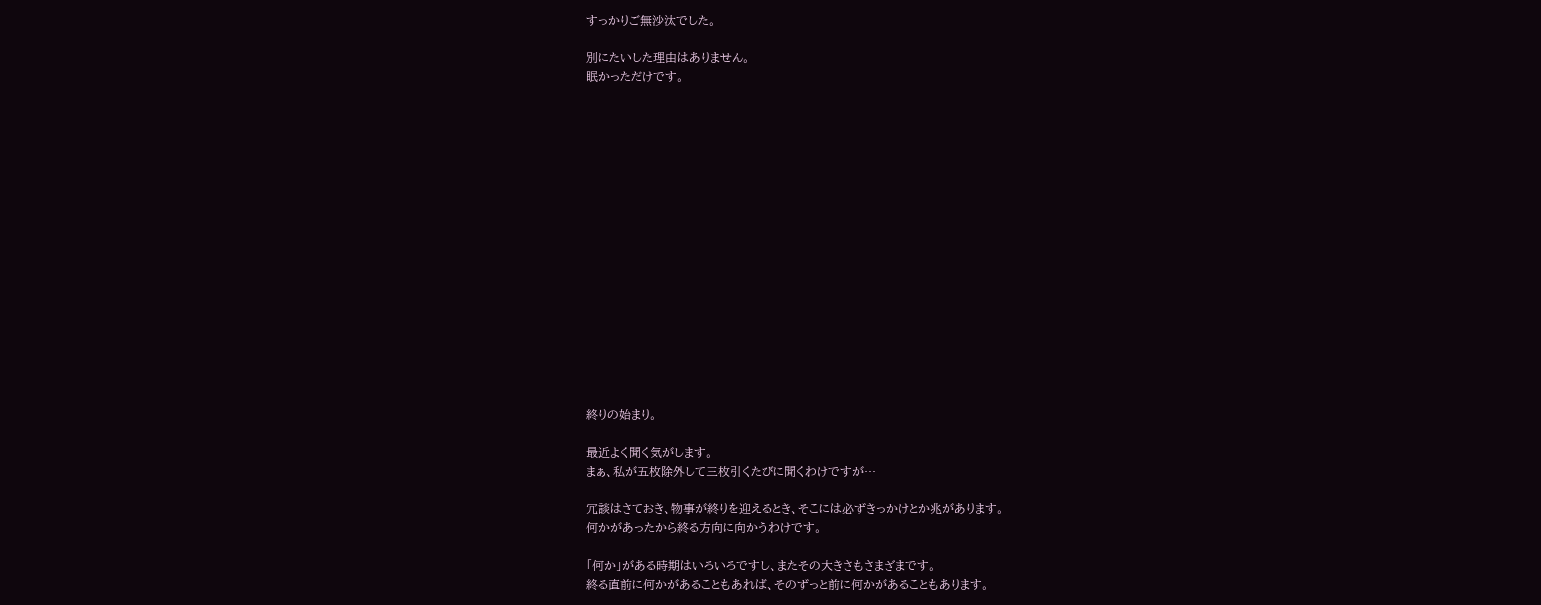すっかりご無沙汰でした。

別にたいした理由はありません。
眠かっただけです。

















終りの始まり。

最近よく聞く気がします。
まぁ、私が五枚除外して三枚引くたびに聞くわけですが…

冗談はさておき、物事が終りを迎えるとき、そこには必ずきっかけとか兆があります。
何かがあったから終る方向に向かうわけです。

「何か」がある時期はいろいろですし、またその大きさもさまざまです。
終る直前に何かがあることもあれば、そのずっと前に何かがあることもあります。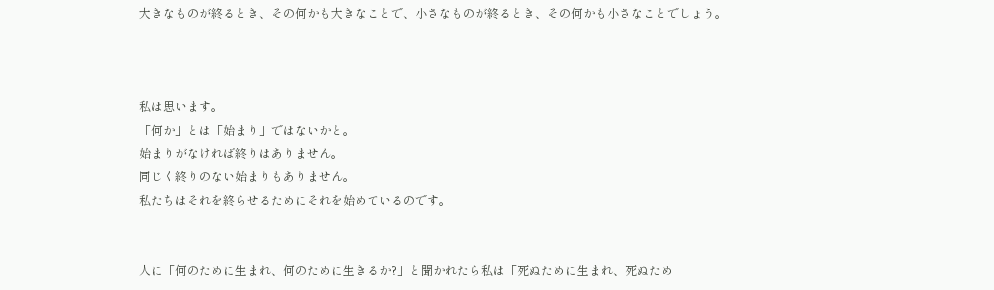大きなものが終るとき、その何かも大きなことで、小さなものが終るとき、その何かも小さなことでしょう。



私は思います。
「何か」とは「始まり」ではないかと。
始まりがなければ終りはありません。
同じく終りのない始まりもありません。
私たちはそれを終らせるためにそれを始めているのです。


人に「何のために生まれ、何のために生きるか?」と聞かれたら私は「死ぬために生まれ、死ぬため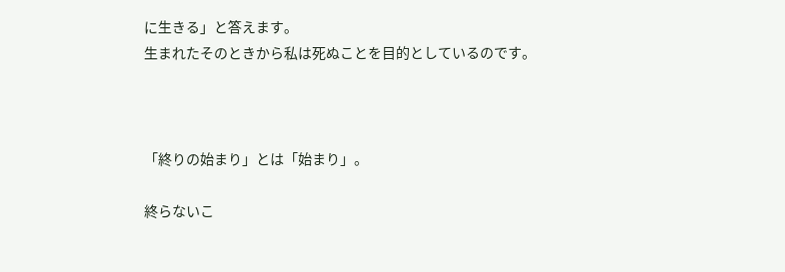に生きる」と答えます。
生まれたそのときから私は死ぬことを目的としているのです。



「終りの始まり」とは「始まり」。

終らないこ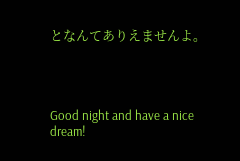となんてありえませんよ。




Good night and have a nice dream!